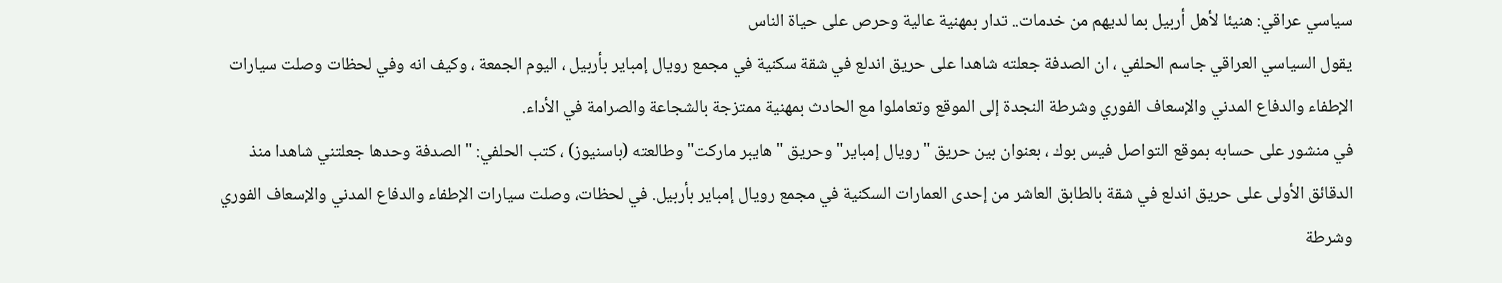سياسي عراقي: هنيئا لأهل أربيل بما لديهم من خدمات.. تدار بمهنية عالية وحرص على حياة الناس
يقول السياسي العراقي جاسم الحلفي ، ان الصدفة جعلته شاهدا على حريق اندلع في شقة سكنية في مجمع رويال إمباير بأربيل ، اليوم الجمعة ، وكيف انه وفي لحظات وصلت سيارات الإطفاء والدفاع المدني والإسعاف الفوري وشرطة النجدة إلى الموقع وتعاملوا مع الحادث بمهنية ممتزجة بالشجاعة والصرامة في الأداء.
في منشور على حسابه بموقع التواصل فيس بوك ، بعنوان بين حريق "رويال إمباير" وحريق "هايبر ماركت" وطالعته (باسنيوز) ، كتب الحلفي: " الصدفة وحدها جعلتني شاهدا منذ الدقائق الأولى على حريق اندلع في شقة بالطابق العاشر من إحدى العمارات السكنية في مجمع رويال إمباير بأربيل. في لحظات، وصلت سيارات الإطفاء والدفاع المدني والإسعاف الفوري وشرطة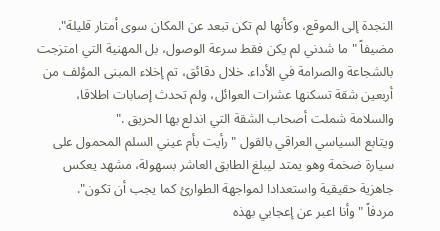النجدة إلى الموقع، وكأنها لم تكن تبعد عن المكان سوى أمتار قليلة".
مضيفاً " ما شدني لم يكن فقط سرعة الوصول، بل المهنية التي امتزجت بالشجاعة والصرامة في الأداء. خلال دقائق، تم إخلاء المبنى المؤلف من أربعين شقة تسكنها عشرات العوائل، ولم تحدث إصابات اطلاقا، والسلامة شملت أصحاب الشقة التي اندلع بها الحريق ."
ويتابع السياسي العراقي بالقول " رأيت بأم عيني السلم المحمول على سيارة ضخمة وهو يمتد ليبلغ الطابق العاشر بسهولة، مشهد يعكس جاهزية حقيقية واستعدادا لمواجهة الطوارئ كما يجب أن تكون".
مردفاً " وأنا اعبر عن إعجابي بهذه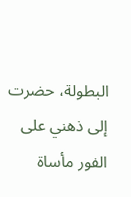البطولة، حضرت إلى ذهني على الفور مأساة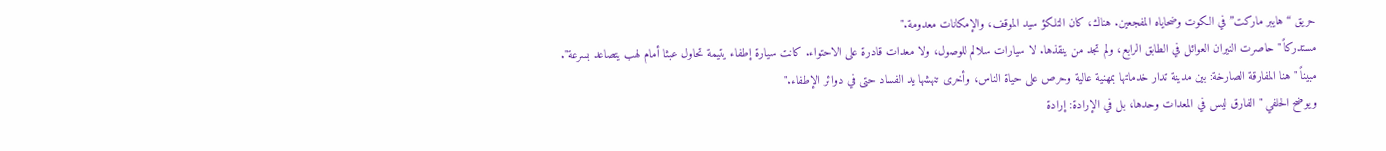حريق “هايبر ماركت” في الكوت وضحاياه المفجعين. هناك، كان التلكؤ سيد الموقف، والإمكانات معدومة."
مستدركاً "حاصرت النيران العوائل في الطابق الرابع، ولم تجد من ينقذها. لا سيارات سلالم للوصول، ولا معدات قادرة على الاحتواء. كانت سيارة إطفاء يتيمة تحاول عبثا أمام لهب يتصاعد بسرعة".
مبيناً " هنا المفارقة الصارخة: بين مدينة تدار خدماتها بمهنية عالية وحرص على حياة الناس، وأخرى تنهشها يد الفساد حتى في دوائر الإطفاء."
ويوضح الحلفي " الفارق ليس في المعدات وحدها، بل في الإرادة: إرادة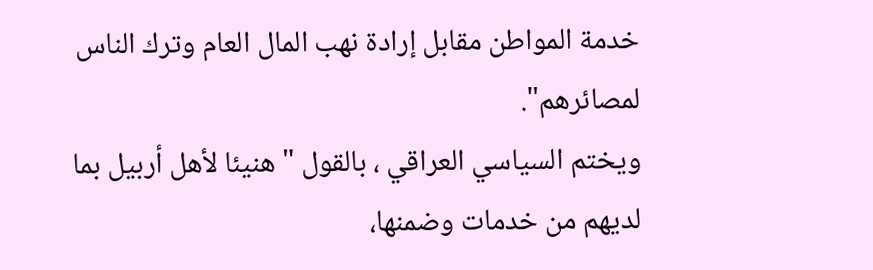خدمة المواطن مقابل إرادة نهب المال العام وترك الناس لمصائرهم".
ويختم السياسي العراقي ، بالقول " هنيئا لأهل أربيل بما لديهم من خدمات وضمنها،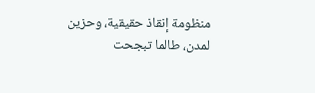منظومة إنقاذ حقيقية، وحزين لمدن، طالما تبجحت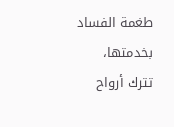طغمة الفساد بخدمتها، تترك أرواح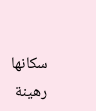سكانها رهينة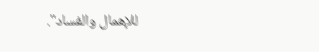للإهمال والفساد".